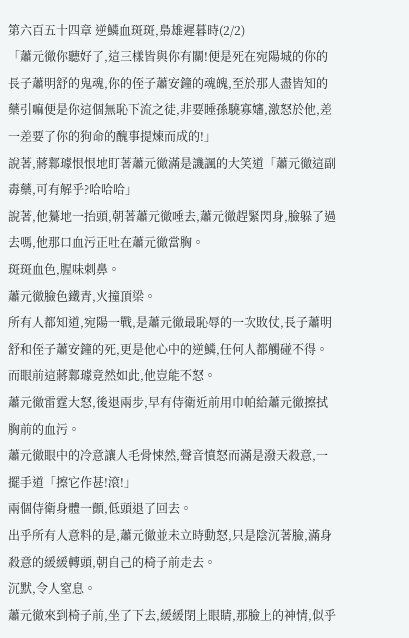第六百五十四章 逆鱗血斑斑,梟雄遲暮時(2/2)
「蕭元徹你聽好了,這三樣皆與你有關!便是死在宛陽城的你的長子蕭明舒的鬼魂,你的侄子蕭安鐘的魂魄,至於那人盡皆知的藥引嘛便是你這個無恥下流之徒,非要睡孫驍寡嬸,激怒於他,差一差要了你的狗命的醜事提煉而成的!」
說著,蔣鄴璩恨恨地盯著蕭元徹滿是譏諷的大笑道「蕭元徹這副毒藥,可有解乎?哈哈哈」
說著,他驀地一抬頭,朝著蕭元徹唾去,蕭元徹趕緊閃身,臉躲了過去嗎,他那口血污正吐在蕭元徹當胸。
斑斑血色,腥味刺鼻。
蕭元徹臉色鐵青,火撞頂梁。
所有人都知道,宛陽一戰,是蕭元徹最恥辱的一次敗仗,長子蕭明舒和侄子蕭安鐘的死,更是他心中的逆鱗,任何人都觸碰不得。
而眼前這蔣鄴璩竟然如此,他豈能不怒。
蕭元徹雷霆大怒,後退兩步,早有侍衛近前用巾帕給蕭元徹擦拭胸前的血污。
蕭元徹眼中的冷意讓人毛骨悚然,聲音憤怒而滿是潑天殺意,一擺手道「擦它作甚!滾!」
兩個侍衛身體一顫,低頭退了回去。
出乎所有人意料的是,蕭元徹並未立時動怒,只是陰沉著臉,滿身殺意的緩緩轉頭,朝自己的椅子前走去。
沉默,令人窒息。
蕭元徹來到椅子前,坐了下去,緩緩閉上眼睛,那臉上的神情,似乎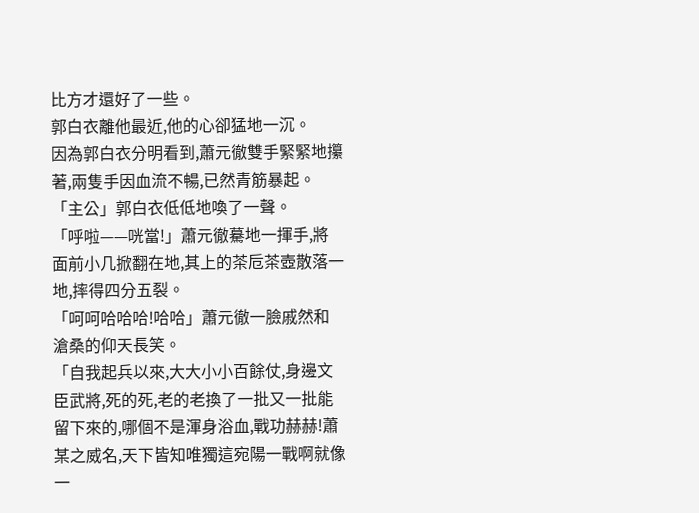比方才還好了一些。
郭白衣離他最近,他的心卻猛地一沉。
因為郭白衣分明看到,蕭元徹雙手緊緊地攥著,兩隻手因血流不暢,已然青筋暴起。
「主公」郭白衣低低地喚了一聲。
「呼啦——咣當!」蕭元徹驀地一揮手,將面前小几掀翻在地,其上的茶卮茶壺散落一地,摔得四分五裂。
「呵呵哈哈哈!哈哈」蕭元徹一臉戚然和滄桑的仰天長笑。
「自我起兵以來,大大小小百餘仗,身邊文臣武將,死的死,老的老換了一批又一批能留下來的,哪個不是渾身浴血,戰功赫赫!蕭某之威名,天下皆知唯獨這宛陽一戰啊就像一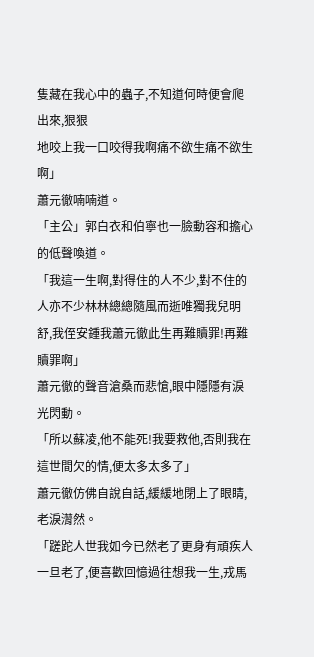隻藏在我心中的蟲子,不知道何時便會爬出來,狠狠
地咬上我一口咬得我啊痛不欲生痛不欲生啊」
蕭元徹喃喃道。
「主公」郭白衣和伯寧也一臉動容和擔心的低聲喚道。
「我這一生啊,對得住的人不少,對不住的人亦不少林林總總隨風而逝唯獨我兒明舒,我侄安鍾我蕭元徹此生再難贖罪!再難贖罪啊」
蕭元徹的聲音滄桑而悲愴,眼中隱隱有淚光閃動。
「所以蘇凌,他不能死!我要救他,否則我在這世間欠的情,便太多太多了」
蕭元徹仿佛自說自話,緩緩地閉上了眼睛,老淚潸然。
「蹉跎人世我如今已然老了更身有頑疾人一旦老了,便喜歡回憶過往想我一生,戎馬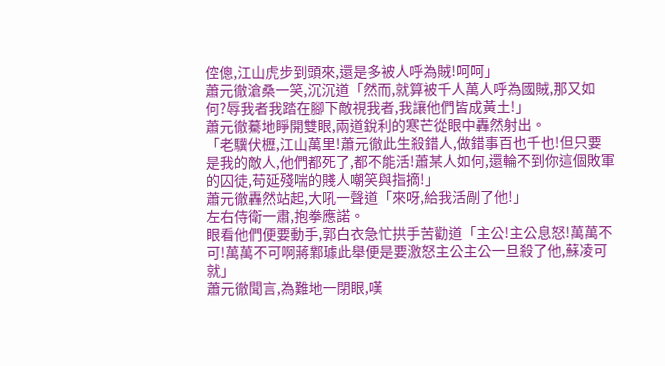倥傯,江山虎步到頭來,還是多被人呼為賊!呵呵」
蕭元徹滄桑一笑,沉沉道「然而,就算被千人萬人呼為國賊,那又如何?辱我者我踏在腳下敵視我者,我讓他們皆成黃土!」
蕭元徹驀地睜開雙眼,兩道銳利的寒芒從眼中轟然射出。
「老驥伏櫪,江山萬里!蕭元徹此生殺錯人,做錯事百也千也!但只要是我的敵人,他們都死了,都不能活!蕭某人如何,還輪不到你這個敗軍的囚徒,苟延殘喘的賤人嘲笑與指摘!」
蕭元徹轟然站起,大吼一聲道「來呀,給我活剮了他!」
左右侍衛一肅,抱拳應諾。
眼看他們便要動手,郭白衣急忙拱手苦勸道「主公!主公息怒!萬萬不可!萬萬不可啊蔣鄴璩此舉便是要激怒主公主公一旦殺了他,蘇凌可就」
蕭元徹聞言,為難地一閉眼,嘆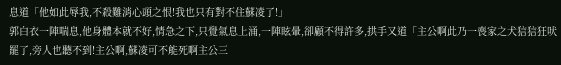息道「他如此辱我,不殺難消心頭之恨!我也只有對不住蘇凌了!」
郭白衣一陣喘息,他身體本就不好,情急之下,只覺氣息上涌,一陣眩暈,卻顧不得許多,拱手又道「主公啊此乃一喪家之犬狺狺狂吠罷了,旁人也聽不到!主公啊,蘇凌可不能死啊主公三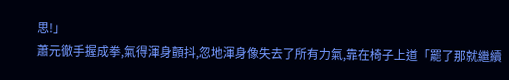思!」
蕭元徹手握成拳,氣得渾身顫抖,忽地渾身像失去了所有力氣,靠在椅子上道「罷了那就繼續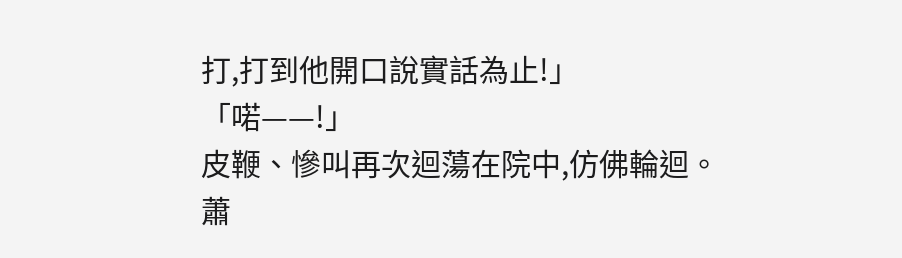打,打到他開口說實話為止!」
「喏——!」
皮鞭、慘叫再次迴蕩在院中,仿佛輪迴。
蕭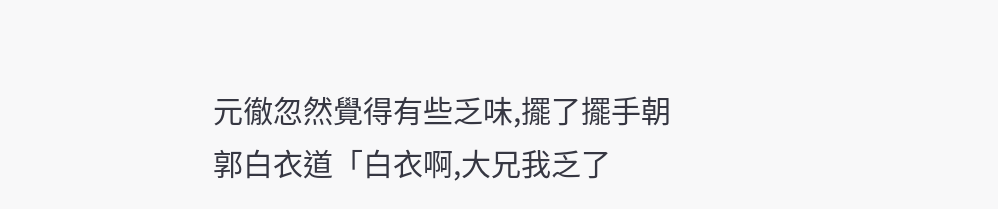元徹忽然覺得有些乏味,擺了擺手朝郭白衣道「白衣啊,大兄我乏了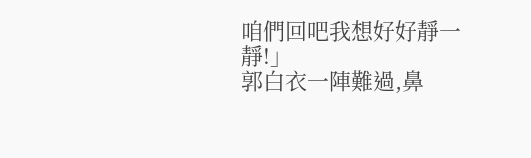咱們回吧我想好好靜一靜!」
郭白衣一陣難過,鼻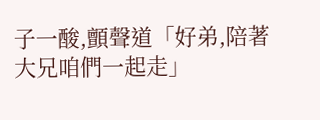子一酸,顫聲道「好弟,陪著大兄咱們一起走」